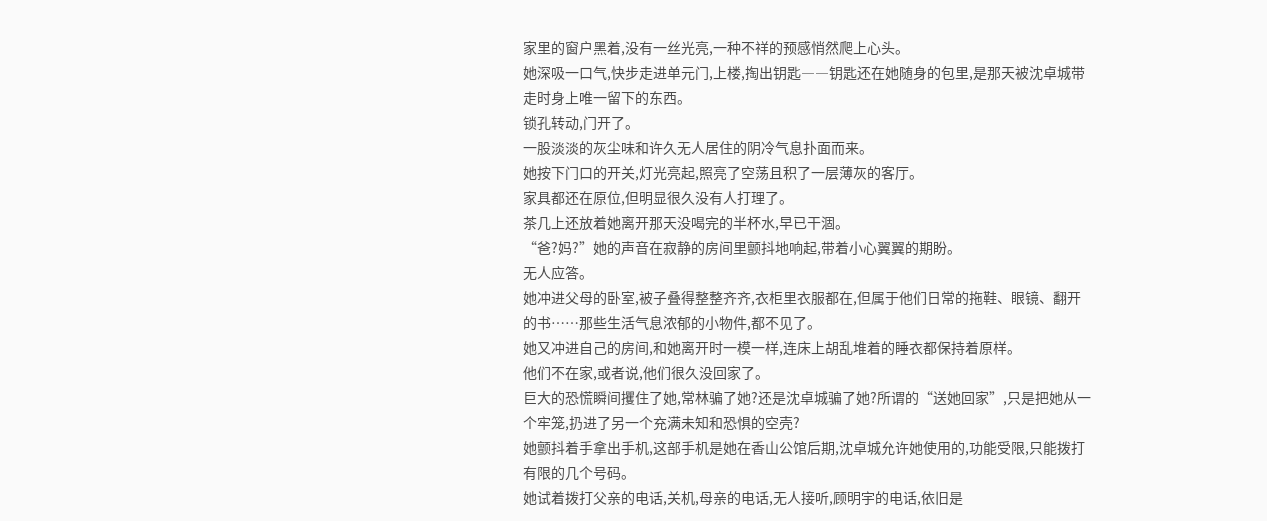家里的窗户黑着,没有一丝光亮,一种不祥的预感悄然爬上心头。
她深吸一口气,快步走进单元门,上楼,掏出钥匙――钥匙还在她随身的包里,是那天被沈卓城带走时身上唯一留下的东西。
锁孔转动,门开了。
一股淡淡的灰尘味和许久无人居住的阴冷气息扑面而来。
她按下门口的开关,灯光亮起,照亮了空荡且积了一层薄灰的客厅。
家具都还在原位,但明显很久没有人打理了。
茶几上还放着她离开那天没喝完的半杯水,早已干涸。
“爸?妈?”她的声音在寂静的房间里颤抖地响起,带着小心翼翼的期盼。
无人应答。
她冲进父母的卧室,被子叠得整整齐齐,衣柜里衣服都在,但属于他们日常的拖鞋、眼镜、翻开的书……那些生活气息浓郁的小物件,都不见了。
她又冲进自己的房间,和她离开时一模一样,连床上胡乱堆着的睡衣都保持着原样。
他们不在家,或者说,他们很久没回家了。
巨大的恐慌瞬间攫住了她,常林骗了她?还是沈卓城骗了她?所谓的“送她回家”,只是把她从一个牢笼,扔进了另一个充满未知和恐惧的空壳?
她颤抖着手拿出手机,这部手机是她在香山公馆后期,沈卓城允许她使用的,功能受限,只能拨打有限的几个号码。
她试着拨打父亲的电话,关机,母亲的电话,无人接听,顾明宇的电话,依旧是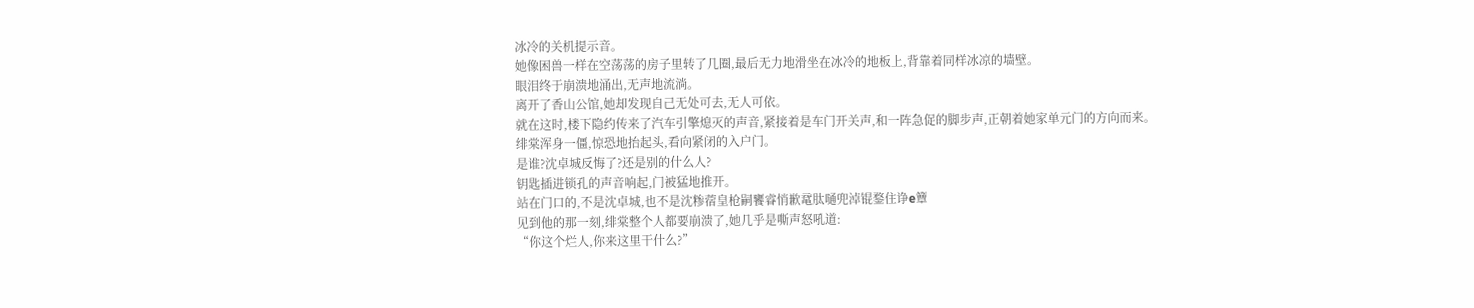冰冷的关机提示音。
她像困兽一样在空荡荡的房子里转了几圈,最后无力地滑坐在冰冷的地板上,背靠着同样冰凉的墙壁。
眼泪终于崩溃地涌出,无声地流淌。
离开了香山公馆,她却发现自己无处可去,无人可依。
就在这时,楼下隐约传来了汽车引擎熄灭的声音,紧接着是车门开关声,和一阵急促的脚步声,正朝着她家单元门的方向而来。
绯棠浑身一僵,惊恐地抬起头,看向紧闭的入户门。
是谁?沈卓城反悔了?还是别的什么人?
钥匙插进锁孔的声音响起,门被猛地推开。
站在门口的,不是沈卓城,也不是沈糁蓿皇枪嗣饔睿悄歉鼋肽嗵兜淖锟鍪住诤e簟
见到他的那一刻,绯棠整个人都要崩溃了,她几乎是嘶声怒吼道:
“你这个烂人,你来这里干什么?”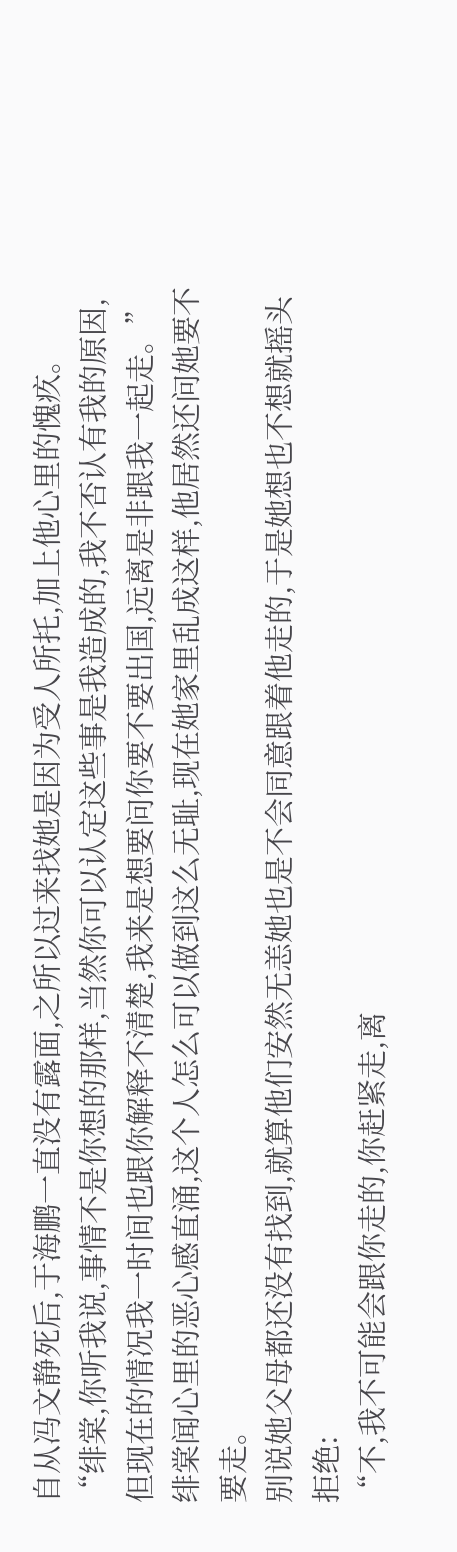自从冯文静死后,于海鹏一直没有露面,之所以过来找她是因为受人所托,加上他心里的愧疚。
“绯棠,你听我说,事情不是你想的那样,当然你可以认定这些事是我造成的,我不否认有我的原因,但现在的情况我一时间也跟你解释不清楚,我来是想要问你要不要出国,远离是非跟我一起走。”
绯棠闻心里的恶心感直涌,这个人怎么可以做到这么无耻,现在她家里乱成这样,他居然还问她要不要走。
别说她父母都还没有找到,就算他们安然无恙她也是不会同意跟着他走的,于是她想也不想就摇头拒绝:
“不,我不可能会跟你走的,你赶紧走,离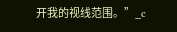开我的视线范围。”_c